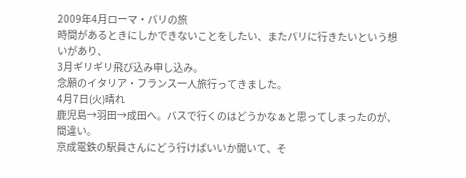2009年4月ローマ・パリの旅
時間があるときにしかできないことをしたい、またパリに行きたいという想いがあり、
3月ギリギリ飛び込み申し込み。
念願のイタリア・フランス一人旅行ってきました。
4月7日(火)晴れ
鹿児島→羽田→成田へ。バスで行くのはどうかなぁと思ってしまったのが、間違い。
京成電鉄の駅員さんにどう行けばいいか聞いて、そ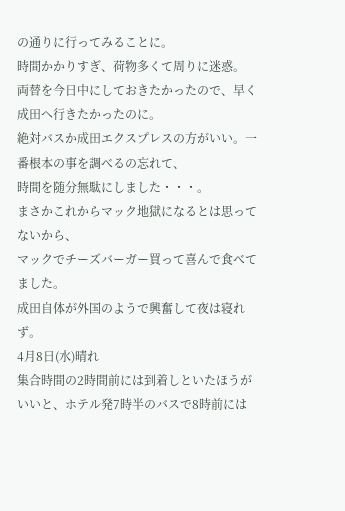の通りに行ってみることに。
時間かかりすぎ、荷物多くて周りに迷惑。
両替を今日中にしておきたかったので、早く成田へ行きたかったのに。
絶対バスか成田エクスプレスの方がいい。一番根本の事を調べるの忘れて、
時間を随分無駄にしました・・・。
まさかこれからマック地獄になるとは思ってないから、
マックでチーズバーガー買って喜んで食べてました。
成田自体が外国のようで興奮して夜は寝れず。
4月8日(水)晴れ
集合時間の2時間前には到着しといたほうがいいと、ホテル発7時半のバスで8時前には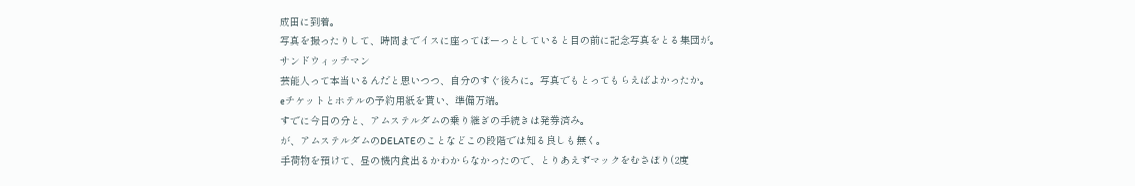成田に到着。
写真を撮ったりして、時間までイスに座ってぼーっとしていると目の前に記念写真をとる集団が。
サンドウィッチマン
芸能人って本当いるんだと思いつつ、自分のすぐ後ろに。写真でもとってもらえばよかったか。
eチケットとホテルの予約用紙を貰い、準備万端。
すでに今日の分と、アムステルダムの乗り継ぎの手続きは発券済み。
が、アムステルダムのDELATEのことなどこの段階では知る良しも無く。
手荷物を預けて、昼の機内食出るかわからなかったので、とりあえずマックをむさぼり(2度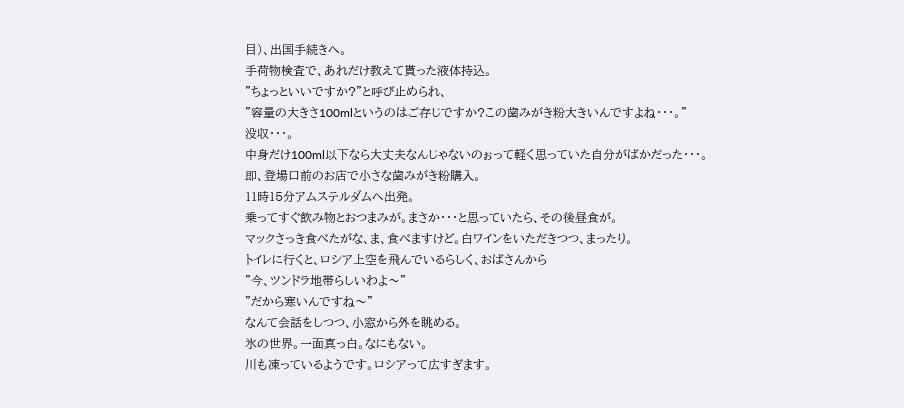目)、出国手続きへ。
手荷物検査で、あれだけ教えて貰った液体持込。
”ちょっといいですか?”と呼び止められ、
”容量の大きさ100mlというのはご存じですか?この歯みがき粉大きいんですよね・・・。”
没収・・・。
中身だけ100ml以下なら大丈夫なんじゃないのぉって軽く思っていた自分がばかだった・・・。
即、登場口前のお店で小さな歯みがき粉購入。
11時15分アムステルダムへ出発。
乗ってすぐ飲み物とおつまみが。まさか・・・と思っていたら、その後昼食が。
マックさっき食べたがな、ま、食べますけど。白ワインをいただきつつ、まったり。
トイレに行くと、ロシア上空を飛んでいるらしく、おばさんから
”今、ツンドラ地帯らしいわよ〜”
”だから寒いんですね〜”
なんて会話をしつつ、小窓から外を眺める。
氷の世界。一面真っ白。なにもない。
川も凍っているようです。ロシアって広すぎます。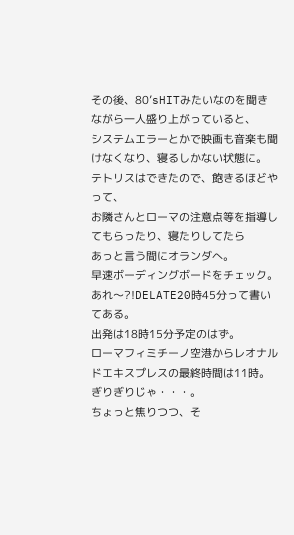その後、80’sHITみたいなのを聞きながら一人盛り上がっていると、
システムエラーとかで映画も音楽も聞けなくなり、寝るしかない状態に。
テトリスはできたので、飽きるほどやって、
お隣さんとローマの注意点等を指導してもらったり、寝たりしてたら
あっと言う間にオランダへ。
早速ボーディングボードをチェック。あれ〜?!DELATE20時45分って書いてある。
出発は18時15分予定のはず。
ローマフィミチーノ空港からレオナルドエキスプレスの最終時間は11時。ぎりぎりじゃ・・・。
ちょっと焦りつつ、そ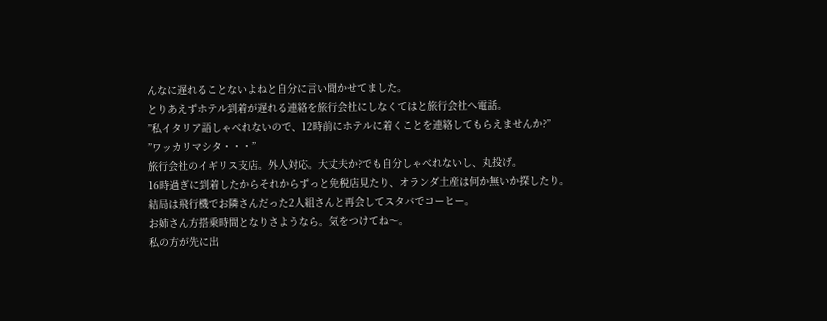んなに遅れることないよねと自分に言い聞かせてました。
とりあえずホテル到着が遅れる連絡を旅行会社にしなくてはと旅行会社へ電話。
”私イタリア語しゃべれないので、12時前にホテルに着くことを連絡してもらえませんか?”
”ワッカリマシタ・・・”
旅行会社のイギリス支店。外人対応。大丈夫か?でも自分しゃべれないし、丸投げ。
16時過ぎに到着したからそれからずっと免税店見たり、オランダ土産は何か無いか探したり。
結局は飛行機でお隣さんだった2人組さんと再会してスタバでコーヒー。
お姉さん方搭乗時間となりさようなら。気をつけてね〜。
私の方が先に出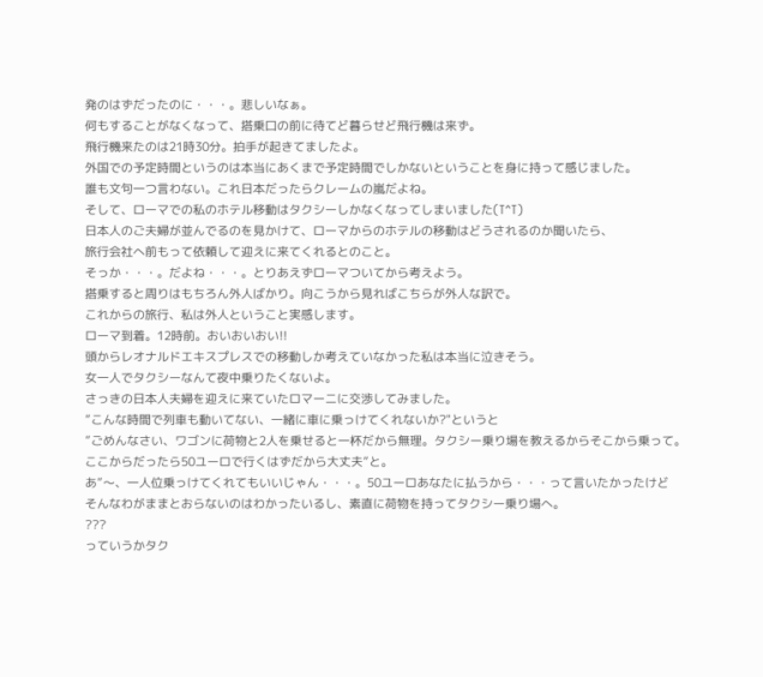発のはずだったのに・・・。悲しいなぁ。
何もすることがなくなって、搭乗口の前に待てど暮らせど飛行機は来ず。
飛行機来たのは21時30分。拍手が起きてましたよ。
外国での予定時間というのは本当にあくまで予定時間でしかないということを身に持って感じました。
誰も文句一つ言わない。これ日本だったらクレームの嵐だよね。
そして、ローマでの私のホテル移動はタクシーしかなくなってしまいました(T^T)
日本人のご夫婦が並んでるのを見かけて、ローマからのホテルの移動はどうされるのか聞いたら、
旅行会社へ前もって依頼して迎えに来てくれるとのこと。
そっか・・・。だよね・・・。とりあえずローマついてから考えよう。
搭乗すると周りはもちろん外人ばかり。向こうから見ればこちらが外人な訳で。
これからの旅行、私は外人ということ実感します。
ローマ到着。12時前。おいおいおい!!
頭からレオナルドエキスプレスでの移動しか考えていなかった私は本当に泣きそう。
女一人でタクシーなんて夜中乗りたくないよ。
さっきの日本人夫婦を迎えに来ていたロマーニに交渉してみました。
”こんな時間で列車も動いてない、一緒に車に乗っけてくれないか?"というと
”ごめんなさい、ワゴンに荷物と2人を乗せると一杯だから無理。タクシー乗り場を教えるからそこから乗って。
ここからだったら50ユーロで行くはずだから大丈夫”と。
あ”〜、一人位乗っけてくれてもいいじゃん・・・。50ユーロあなたに払うから・・・って言いたかったけど
そんなわがままとおらないのはわかったいるし、素直に荷物を持ってタクシー乗り場へ。
???
っていうかタク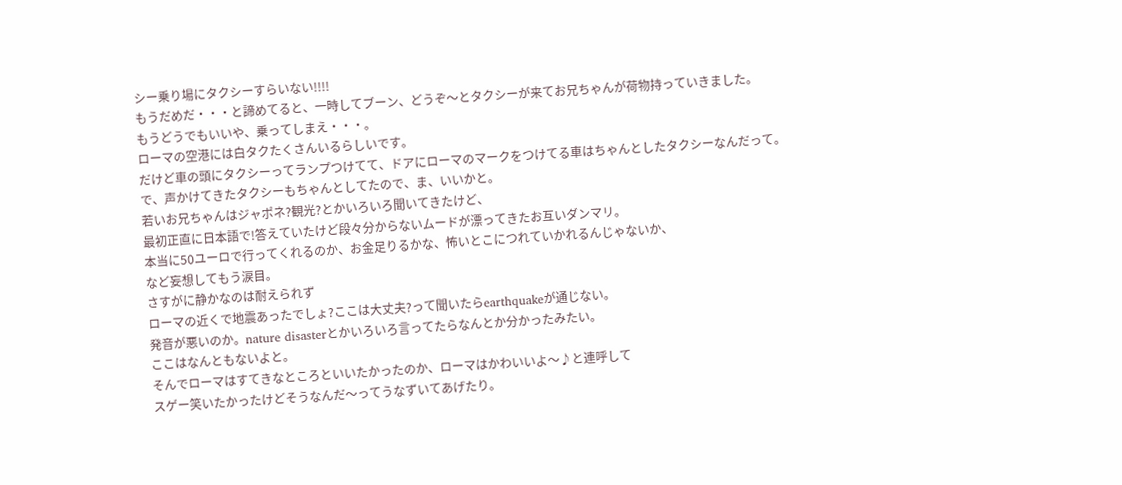シー乗り場にタクシーすらいない!!!!
もうだめだ・・・と諦めてると、一時してブーン、どうぞ〜とタクシーが来てお兄ちゃんが荷物持っていきました。
もうどうでもいいや、乗ってしまえ・・・。
ローマの空港には白タクたくさんいるらしいです。
だけど車の頭にタクシーってランプつけてて、ドアにローマのマークをつけてる車はちゃんとしたタクシーなんだって。
で、声かけてきたタクシーもちゃんとしてたので、ま、いいかと。
若いお兄ちゃんはジャポネ?観光?とかいろいろ聞いてきたけど、
最初正直に日本語で!答えていたけど段々分からないムードが漂ってきたお互いダンマリ。
本当に50ユーロで行ってくれるのか、お金足りるかな、怖いとこにつれていかれるんじゃないか、
など妄想してもう涙目。
さすがに静かなのは耐えられず
ローマの近くで地震あったでしょ?ここは大丈夫?って聞いたらearthquakeが通じない。
発音が悪いのか。nature disasterとかいろいろ言ってたらなんとか分かったみたい。
ここはなんともないよと。
そんでローマはすてきなところといいたかったのか、ローマはかわいいよ〜♪と連呼して
スゲー笑いたかったけどそうなんだ〜ってうなずいてあげたり。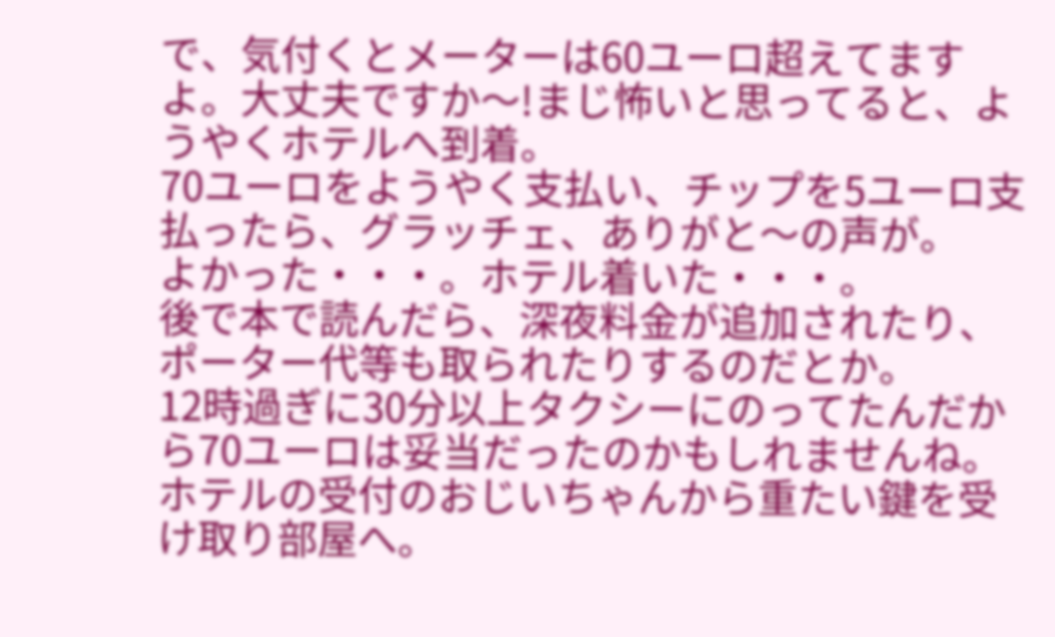で、気付くとメーターは60ユーロ超えてますよ。大丈夫ですか〜!まじ怖いと思ってると、ようやくホテルへ到着。
70ユーロをようやく支払い、チップを5ユーロ支払ったら、グラッチェ、ありがと〜の声が。
よかった・・・。ホテル着いた・・・。
後で本で読んだら、深夜料金が追加されたり、ポーター代等も取られたりするのだとか。
12時過ぎに30分以上タクシーにのってたんだから70ユーロは妥当だったのかもしれませんね。
ホテルの受付のおじいちゃんから重たい鍵を受け取り部屋へ。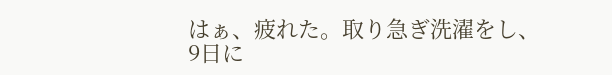はぁ、疲れた。取り急ぎ洗濯をし、9日に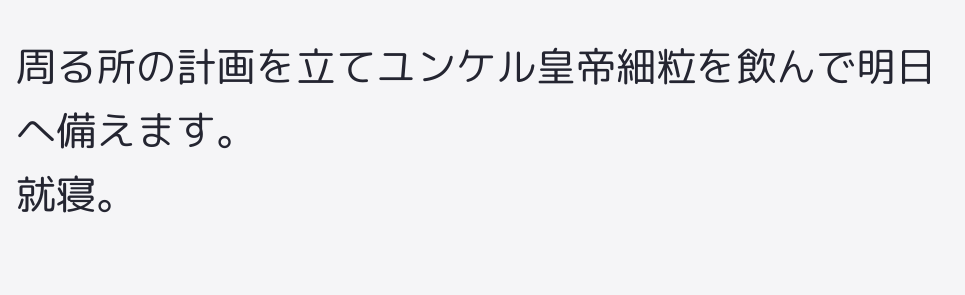周る所の計画を立てユンケル皇帝細粒を飲んで明日へ備えます。
就寝。